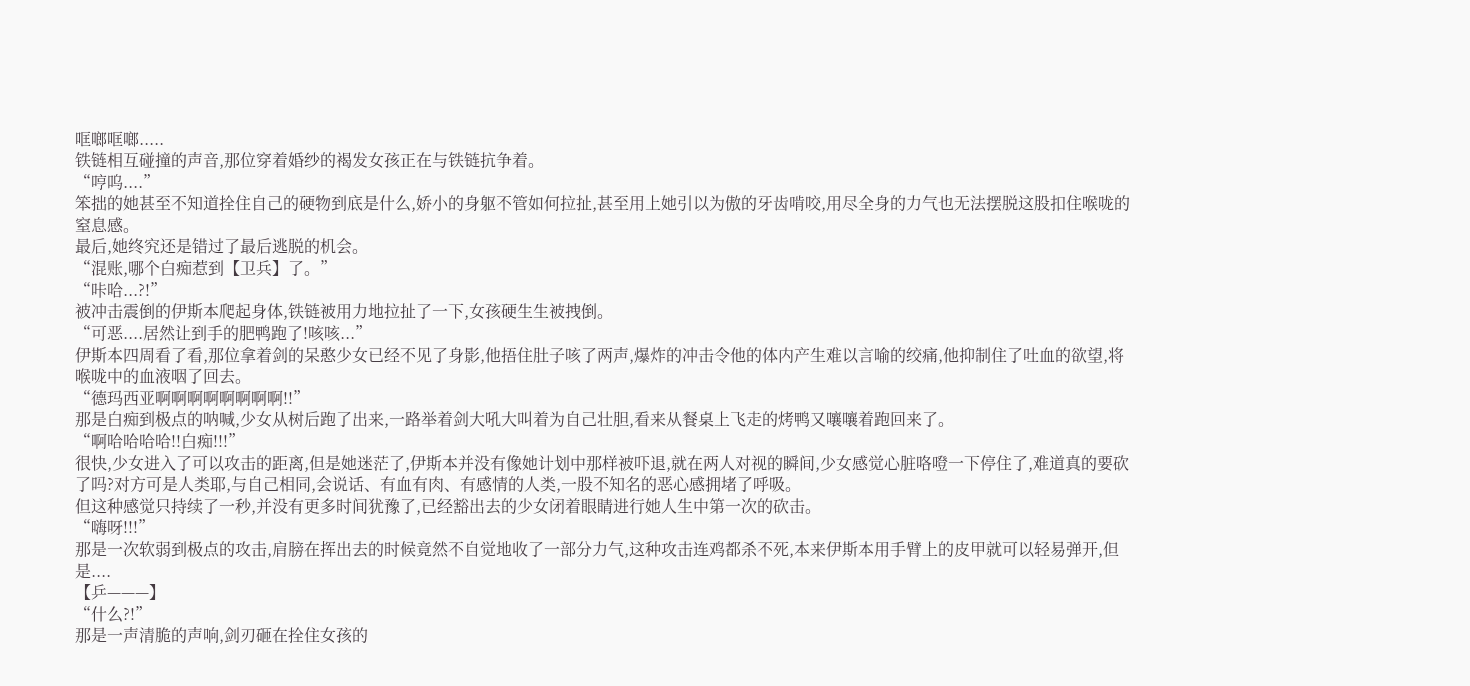哐啷哐啷.....
铁链相互碰撞的声音,那位穿着婚纱的褐发女孩正在与铁链抗争着。
“哼呜....”
笨拙的她甚至不知道拴住自己的硬物到底是什么,娇小的身躯不管如何拉扯,甚至用上她引以为傲的牙齿啃咬,用尽全身的力气也无法摆脱这股扣住喉咙的窒息感。
最后,她终究还是错过了最后逃脱的机会。
“混账,哪个白痴惹到【卫兵】了。”
“咔哈...?!”
被冲击震倒的伊斯本爬起身体,铁链被用力地拉扯了一下,女孩硬生生被拽倒。
“可恶....居然让到手的肥鸭跑了!咳咳...”
伊斯本四周看了看,那位拿着剑的呆憨少女已经不见了身影,他捂住肚子咳了两声,爆炸的冲击令他的体内产生难以言喻的绞痛,他抑制住了吐血的欲望,将喉咙中的血液咽了回去。
“德玛西亚啊啊啊啊啊啊啊啊!!”
那是白痴到极点的呐喊,少女从树后跑了出来,一路举着剑大吼大叫着为自己壮胆,看来从餐桌上飞走的烤鸭又嚷嚷着跑回来了。
“啊哈哈哈哈!!白痴!!!”
很快,少女进入了可以攻击的距离,但是她迷茫了,伊斯本并没有像她计划中那样被吓退,就在两人对视的瞬间,少女感觉心脏咯噔一下停住了,难道真的要砍了吗?对方可是人类耶,与自己相同,会说话、有血有肉、有感情的人类,一股不知名的恶心感拥堵了呼吸。
但这种感觉只持续了一秒,并没有更多时间犹豫了,已经豁出去的少女闭着眼睛进行她人生中第一次的砍击。
“嗨呀!!!”
那是一次软弱到极点的攻击,肩膀在挥出去的时候竟然不自觉地收了一部分力气,这种攻击连鸡都杀不死,本来伊斯本用手臂上的皮甲就可以轻易弹开,但是....
【乒———】
“什么?!”
那是一声清脆的声响,剑刃砸在拴住女孩的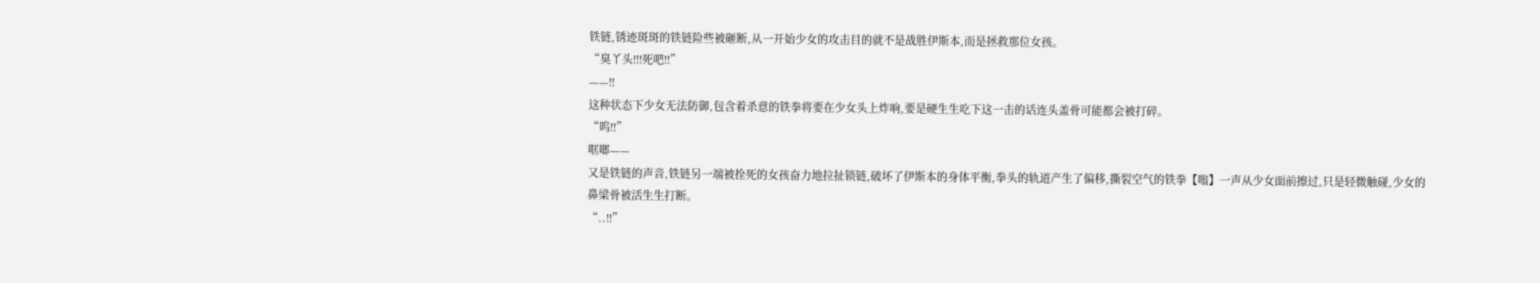铁链,锈迹斑斑的铁链险些被砸断,从一开始少女的攻击目的就不是战胜伊斯本,而是拯救那位女孩。
“臭丫头!!!死吧!!”
——!!
这种状态下少女无法防御,包含着杀意的铁拳将要在少女头上炸响,要是硬生生吃下这一击的话连头盖骨可能都会被打碎。
“呜!!”
哐啷——
又是铁链的声音,铁链另一端被拴死的女孩奋力地拉扯锁链,破坏了伊斯本的身体平衡,拳头的轨道产生了偏移,撕裂空气的铁拳【嗡】一声从少女面前擦过,只是轻微触碰,少女的鼻梁骨被活生生打断。
“..!!”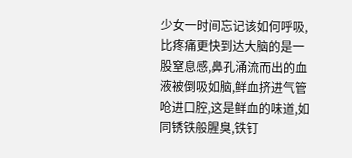少女一时间忘记该如何呼吸,比疼痛更快到达大脑的是一股窒息感,鼻孔涌流而出的血液被倒吸如脑,鲜血挤进气管呛进口腔,这是鲜血的味道,如同锈铁般腥臭,铁钉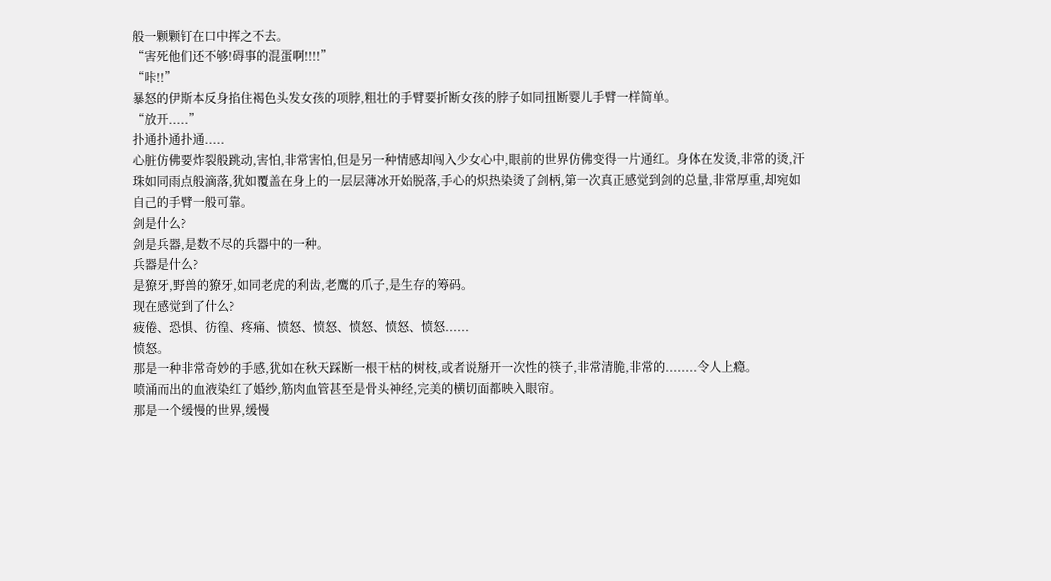般一颗颗钉在口中挥之不去。
“害死他们还不够!碍事的混蛋啊!!!!”
“咔!!”
暴怒的伊斯本反身掐住褐色头发女孩的项脖,粗壮的手臂要折断女孩的脖子如同扭断婴儿手臂一样简单。
“放开.....”
扑通扑通扑通.....
心脏仿佛要炸裂般跳动,害怕,非常害怕,但是另一种情感却闯入少女心中,眼前的世界仿佛变得一片通红。身体在发烫,非常的烫,汗珠如同雨点般滴落,犹如覆盖在身上的一层层薄冰开始脱落,手心的炽热染烫了剑柄,第一次真正感觉到剑的总量,非常厚重,却宛如自己的手臂一般可靠。
剑是什么?
剑是兵器,是数不尽的兵器中的一种。
兵器是什么?
是獠牙,野兽的獠牙,如同老虎的利齿,老鹰的爪子,是生存的筹码。
现在感觉到了什么?
疲倦、恐惧、彷徨、疼痛、愤怒、愤怒、愤怒、愤怒、愤怒......
愤怒。
那是一种非常奇妙的手感,犹如在秋天踩断一根干枯的树枝,或者说掰开一次性的筷子,非常清脆,非常的........令人上瘾。
喷涌而出的血液染红了婚纱,筋肉血管甚至是骨头神经,完美的横切面都映入眼帘。
那是一个缓慢的世界,缓慢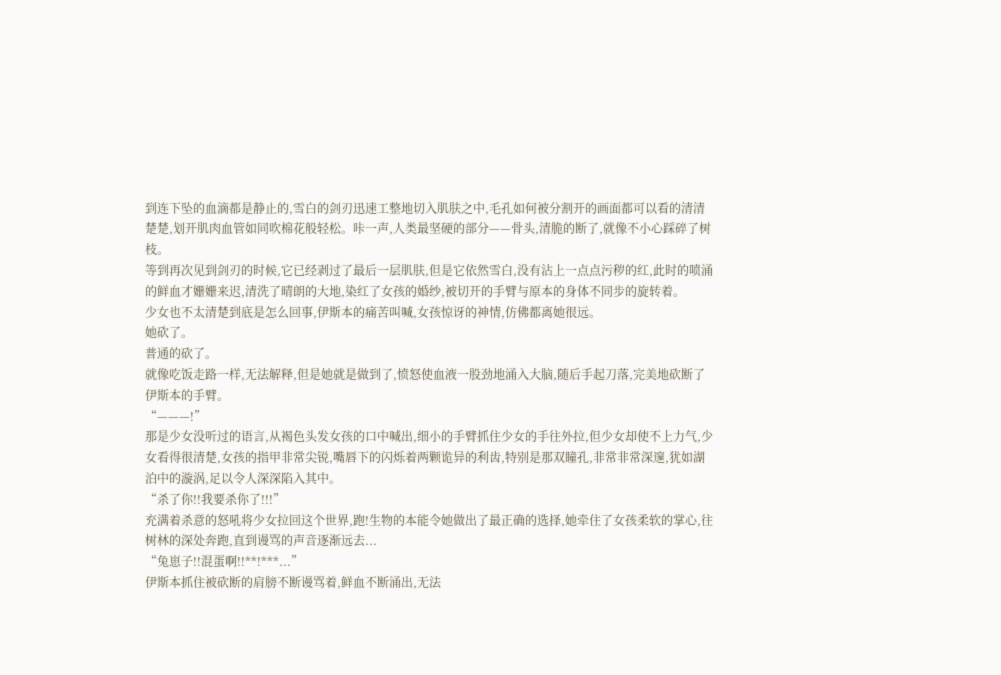到连下坠的血滴都是静止的,雪白的剑刃迅速工整地切入肌肤之中,毛孔如何被分割开的画面都可以看的清清楚楚,划开肌肉血管如同吹棉花般轻松。咔一声,人类最坚硬的部分——骨头,清脆的断了,就像不小心踩碎了树枝。
等到再次见到剑刃的时候,它已经剥过了最后一层肌肤,但是它依然雪白,没有沾上一点点污秽的红,此时的喷涌的鲜血才姗姗来迟,清洗了晴朗的大地,染红了女孩的婚纱,被切开的手臂与原本的身体不同步的旋转着。
少女也不太清楚到底是怎么回事,伊斯本的痛苦叫喊,女孩惊讶的神情,仿佛都离她很远。
她砍了。
普通的砍了。
就像吃饭走路一样,无法解释,但是她就是做到了,愤怒使血液一股劲地涌入大脑,随后手起刀落,完美地砍断了伊斯本的手臂。
“———!”
那是少女没听过的语言,从褐色头发女孩的口中喊出,细小的手臂抓住少女的手往外拉,但少女却使不上力气,少女看得很清楚,女孩的指甲非常尖锐,嘴唇下的闪烁着两颗诡异的利齿,特别是那双瞳孔,非常非常深邃,犹如湖泊中的漩涡,足以令人深深陷入其中。
“杀了你!!我要杀你了!!!”
充满着杀意的怒吼将少女拉回这个世界,跑!生物的本能令她做出了最正确的选择,她牵住了女孩柔软的掌心,往树林的深处奔跑,直到谩骂的声音逐渐远去...
“兔崽子!!混蛋啊!!**!***...”
伊斯本抓住被砍断的肩膀不断谩骂着,鲜血不断涌出,无法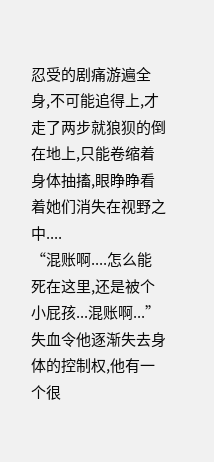忍受的剧痛游遍全身,不可能追得上,才走了两步就狼狈的倒在地上,只能卷缩着身体抽搐,眼睁睁看着她们消失在视野之中....
“混账啊....怎么能死在这里,还是被个小屁孩...混账啊...”
失血令他逐渐失去身体的控制权,他有一个很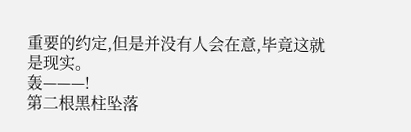重要的约定,但是并没有人会在意,毕竟这就是现实。
轰———!
第二根黑柱坠落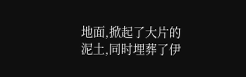地面,掀起了大片的泥土,同时埋葬了伊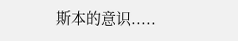斯本的意识.....